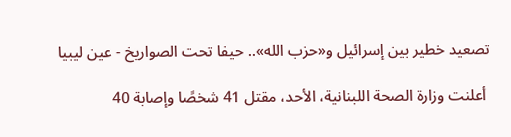تصعيد خطير بين إسرائيل و«حزب الله».. حيفا تحت الصواريخ - عين ليبيا

 أعلنت وزارة الصحة اللبنانية، الأحد، مقتل 41 شخصًا وإصابة 40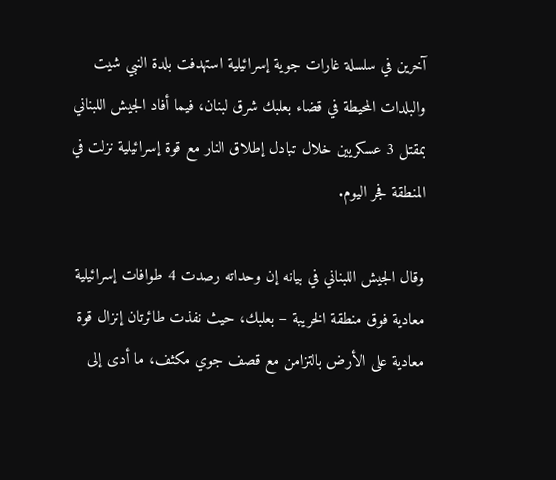آخرين في سلسلة غارات جوية إسرائيلية استهدفت بلدة النبي شيت والبلدات المحيطة في قضاء بعلبك شرق لبنان، فيما أفاد الجيش اللبناني بمقتل 3 عسكريين خلال تبادل إطلاق النار مع قوة إسرائيلية نزلت في المنطقة فجر اليوم.

وقال الجيش اللبناني في بيانه إن وحداته رصدت 4 طوافات إسرائيلية معادية فوق منطقة الخريبة – بعلبك، حيث نفذت طائرتان إنزال قوة معادية على الأرض بالتزامن مع قصف جوي مكثف، ما أدى إلى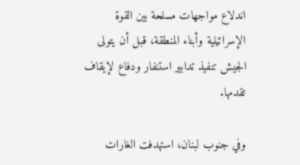اندلاع مواجهات مسلحة بين القوة الإسرائيلية وأبناء المنطقة، قبل أن يتولى الجيش تنفيذ تدابير استنفار ودفاع لإيقاف تقدمها.

وفي جنوب لبنان، استهدفت الغارات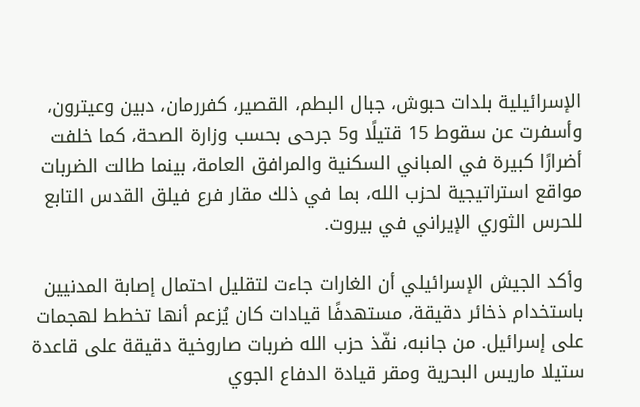الإسرائيلية بلدات حبوش، جبال البطم، القصير، كفررمان، دبين وعيترون، وأسفرت عن سقوط 15 قتيلًا و5 جرحى بحسب وزارة الصحة، كما خلفت أضرارًا كبيرة في المباني السكنية والمرافق العامة، بينما طالت الضربات مواقع استراتيجية لحزب الله، بما في ذلك مقار فرع فيلق القدس التابع للحرس الثوري الإيراني في بيروت.

وأكد الجيش الإسرائيلي أن الغارات جاءت لتقليل احتمال إصابة المدنيين باستخدام ذخائر دقيقة، مستهدفًا قيادات كان يُزعم أنها تخطط لهجمات على إسرائيل. من جانبه، نفّذ حزب الله ضربات صاروخية دقيقة على قاعدة ستيلا ماريس البحرية ومقر قيادة الدفاع الجوي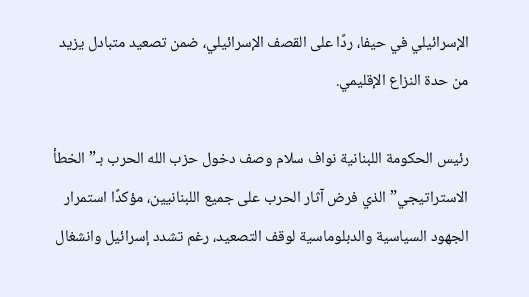الإسرائيلي في حيفا، ردًا على القصف الإسرائيلي، ضمن تصعيد متبادل يزيد من حدة النزاع الإقليمي.

رئيس الحكومة اللبنانية نواف سلام وصف دخول حزب الله الحرب بـ”الخطأ الاستراتيجي” الذي فرض آثار الحرب على جميع اللبنانيين، مؤكدًا استمرار الجهود السياسية والدبلوماسية لوقف التصعيد، رغم تشدد إسرائيل وانشغال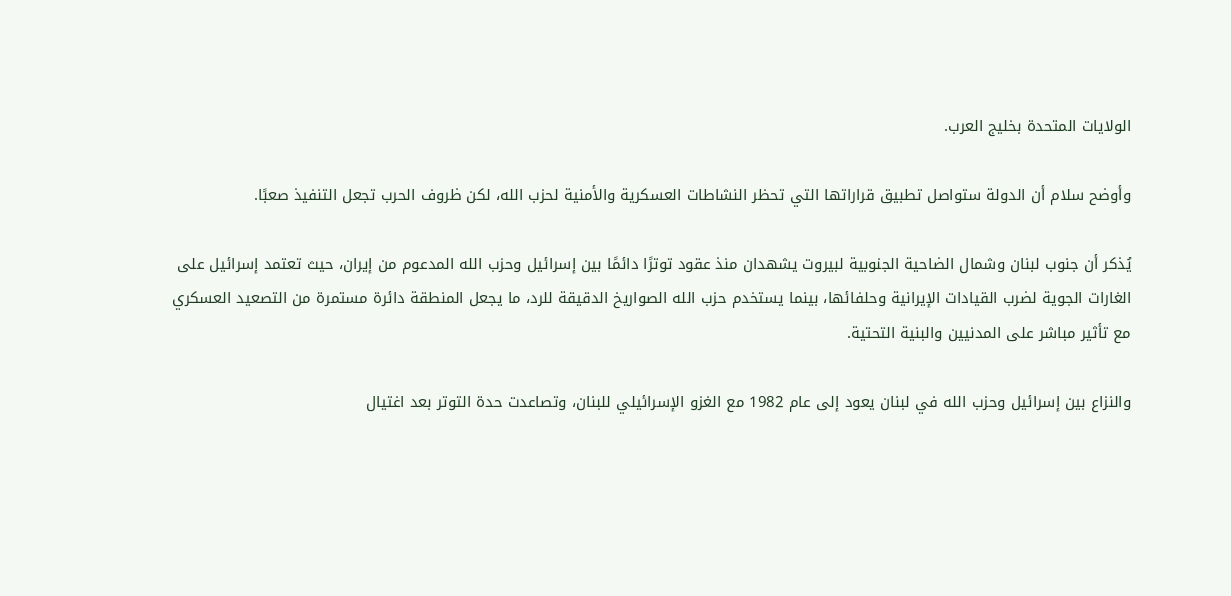الولايات المتحدة بخليج العرب.

وأوضح سلام أن الدولة ستواصل تطبيق قراراتها التي تحظر النشاطات العسكرية والأمنية لحزب الله، لكن ظروف الحرب تجعل التنفيذ صعبًا.

يُذكر أن جنوب لبنان وشمال الضاحية الجنوبية لبيروت يشهدان منذ عقود توترًا دائمًا بين إسرائيل وحزب الله المدعوم من إيران، حيث تعتمد إسرائيل على الغارات الجوية لضرب القيادات الإيرانية وحلفائها، بينما يستخدم حزب الله الصواريخ الدقيقة للرد، ما يجعل المنطقة دائرة مستمرة من التصعيد العسكري مع تأثير مباشر على المدنيين والبنية التحتية.

والنزاع بين إسرائيل وحزب الله في لبنان يعود إلى عام 1982 مع الغزو الإسرائيلي للبنان، وتصاعدت حدة التوتر بعد اغتيال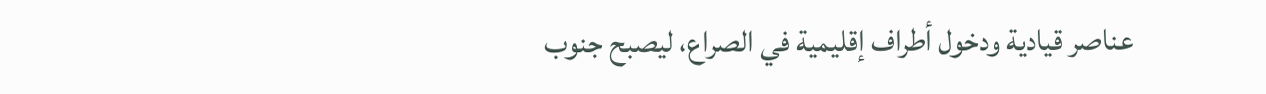عناصر قيادية ودخول أطراف إقليمية في الصراع، ليصبح جنوب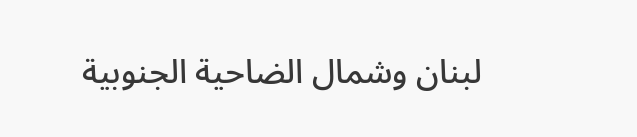لبنان وشمال الضاحية الجنوبية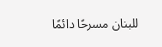للبنان مسرحًا دائمًا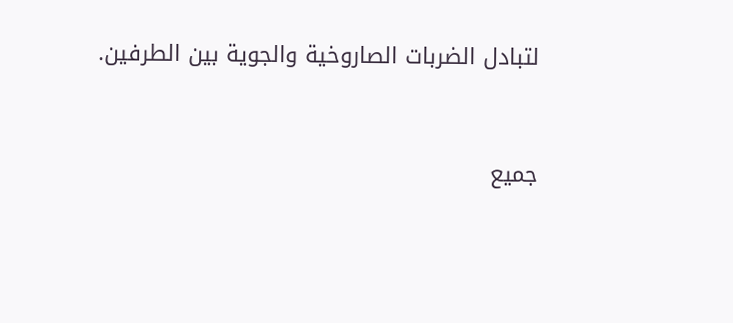لتبادل الضربات الصاروخية والجوية بين الطرفين.



جميع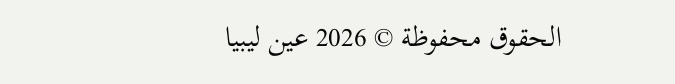الحقوق محفوظة © 2026 عين ليبيا